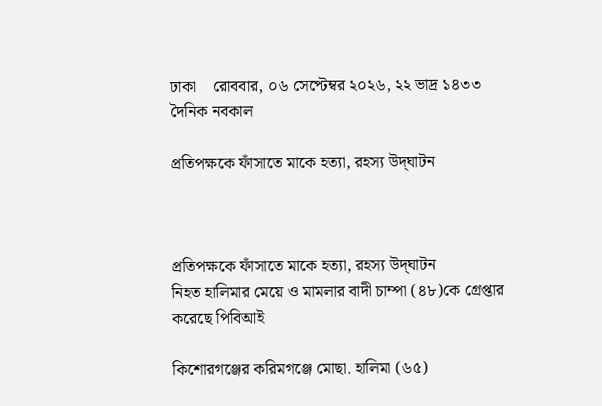ঢাকা    রোববার, ০৬ সেপ্টেম্বর ২০২৬, ২২ ভাদ্র ১৪৩৩
দৈনিক নবকাল

প্রতিপক্ষকে ফাঁসাতে মাকে হত্যা, রহস্য উদ্‌ঘাটন



প্রতিপক্ষকে ফাঁসাতে মাকে হত্যা, রহস্য উদ্‌ঘাটন
নিহত হালিমার মেয়ে ও মামলার বাদী চাম্পা (৪৮)কে গ্রেপ্তার করেছে পিবিআই

কিশোরগঞ্জের করিমগঞ্জে মোছা. হালিমা (৬৫)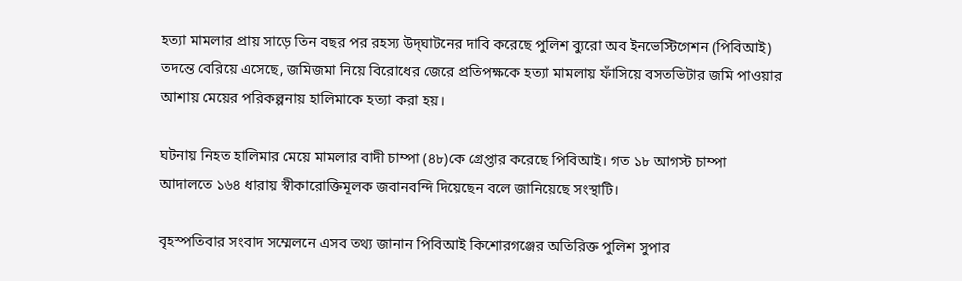হত্যা মামলার প্রায় সাড়ে তিন বছর পর রহস্য উদ্‌ঘাটনের দাবি করেছে পুলিশ ব্যুরো অব ইনভেস্টিগেশন (পিবিআই) তদন্তে বেরিয়ে এসেছে, জমিজমা নিয়ে বিরোধের জেরে প্রতিপক্ষকে হত্যা মামলায় ফাঁসিয়ে বসতভিটার জমি পাওয়ার আশায় মেয়ের পরিকল্পনায় হালিমাকে হত্যা করা হয়।

ঘটনায় নিহত হালিমার মেয়ে মামলার বাদী চাম্পা (৪৮)কে গ্রেপ্তার করেছে পিবিআই। গত ১৮ আগস্ট চাম্পা আদালতে ১৬৪ ধারায় স্বীকারোক্তিমূলক জবানবন্দি দিয়েছেন বলে জানিয়েছে সংস্থাটি।

বৃহস্পতিবার সংবাদ সম্মেলনে এসব তথ্য জানান পিবিআই কিশোরগঞ্জের অতিরিক্ত পুলিশ সুপার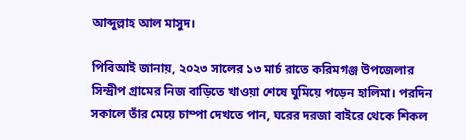আব্দুল্লাহ আল মাসুদ।

পিবিআই জানায়, ২০২৩ সালের ১৩ মার্চ রাতে করিমগঞ্জ উপজেলার সিন্দ্রীপ গ্রামের নিজ বাড়িতে খাওয়া শেষে ঘুমিয়ে পড়েন হালিমা। পরদিন সকালে তাঁর মেয়ে চাম্পা দেখতে পান, ঘরের দরজা বাইরে থেকে শিকল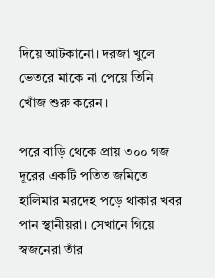দিয়ে আটকানো। দরজা খুলে ভেতরে মাকে না পেয়ে তিনি খোঁজ শুরু করেন।

পরে বাড়ি থেকে প্রায় ৩০০ গজ দূরের একটি পতিত জমিতে হালিমার মরদেহ পড়ে থাকার খবর পান স্থানীয়রা। সেখানে গিয়ে স্বজনেরা তাঁর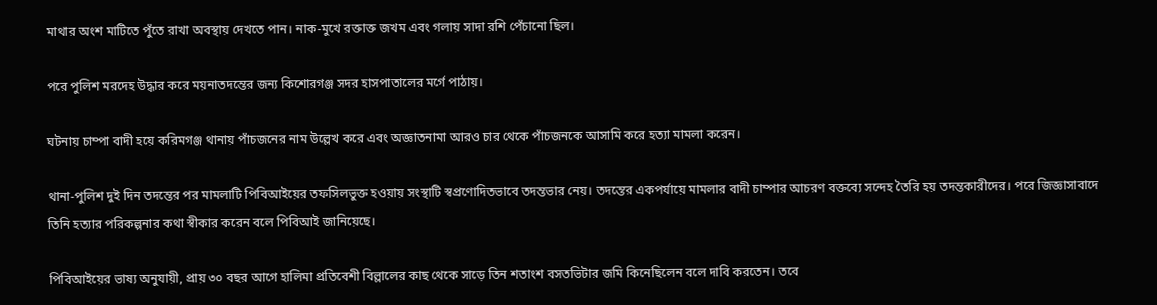মাথার অংশ মাটিতে পুঁতে রাখা অবস্থায় দেখতে পান। নাক-মুখে রক্তাক্ত জখম এবং গলায় সাদা রশি পেঁচানো ছিল।

পরে পুলিশ মরদেহ উদ্ধার করে ময়নাতদন্তের জন্য কিশোরগঞ্জ সদর হাসপাতালের মর্গে পাঠায়।

ঘটনায় চাম্পা বাদী হয়ে করিমগঞ্জ থানায় পাঁচজনের নাম উল্লেখ করে এবং অজ্ঞাতনামা আরও চার থেকে পাঁচজনকে আসামি করে হত্যা মামলা করেন।

থানা-পুলিশ দুই দিন তদন্তের পর মামলাটি পিবিআইয়ের তফসিলভুক্ত হওয়ায় সংস্থাটি স্বপ্রণোদিতভাবে তদন্তভার নেয়। তদন্তের একপর্যায়ে মামলার বাদী চাম্পার আচরণ বক্তব্যে সন্দেহ তৈরি হয় তদন্তকারীদের। পরে জিজ্ঞাসাবাদে তিনি হত্যার পরিকল্পনার কথা স্বীকার করেন বলে পিবিআই জানিয়েছে।

পিবিআইয়ের ভাষ্য অনুযায়ী, প্রায় ৩০ বছর আগে হালিমা প্রতিবেশী বিল্লালের কাছ থেকে সাড়ে তিন শতাংশ বসতভিটার জমি কিনেছিলেন বলে দাবি করতেন। তবে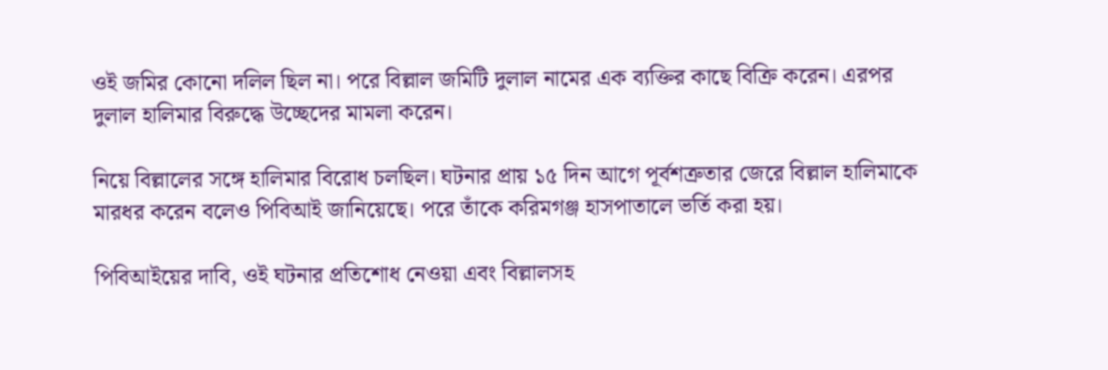ওই জমির কোনো দলিল ছিল না। পরে বিল্লাল জমিটি দুলাল নামের এক ব্যক্তির কাছে বিক্রি করেন। এরপর দুলাল হালিমার বিরুদ্ধে উচ্ছেদের মামলা করেন।

নিয়ে বিল্লালের সঙ্গে হালিমার বিরোধ চলছিল। ঘটনার প্রায় ১৫ দিন আগে পূর্বশত্রুতার জেরে বিল্লাল হালিমাকে মারধর করেন বলেও পিবিআই জানিয়েছে। পরে তাঁকে করিমগঞ্জ হাসপাতালে ভর্তি করা হয়।

পিবিআইয়ের দাবি, ওই ঘটনার প্রতিশোধ নেওয়া এবং বিল্লালসহ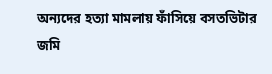অন্যদের হত্যা মামলায় ফাঁসিয়ে বসতভিটার জমি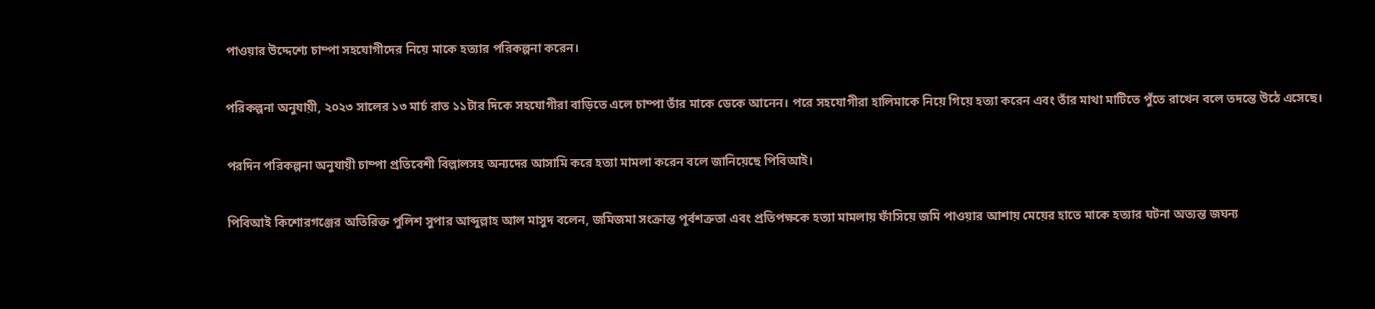পাওয়ার উদ্দেশ্যে চাম্পা সহযোগীদের নিয়ে মাকে হত্যার পরিকল্পনা করেন।

পরিকল্পনা অনুযায়ী, ২০২৩ সালের ১৩ মার্চ রাত ১১টার দিকে সহযোগীরা বাড়িতে এলে চাম্পা তাঁর মাকে ডেকে আনেন। পরে সহযোগীরা হালিমাকে নিয়ে গিয়ে হত্যা করেন এবং তাঁর মাথা মাটিতে পুঁতে রাখেন বলে তদন্তে উঠে এসেছে।

পরদিন পরিকল্পনা অনুযায়ী চাম্পা প্রতিবেশী বিল্লালসহ অন্যদের আসামি করে হত্যা মামলা করেন বলে জানিয়েছে পিবিআই।

পিবিআই কিশোরগঞ্জের অতিরিক্ত পুলিশ সুপার আব্দুল্লাহ আল মাসুদ বলেন, জমিজমা সংক্রান্ত পূর্বশত্রুতা এবং প্রতিপক্ষকে হত্যা মামলায় ফাঁসিয়ে জমি পাওয়ার আশায় মেয়ের হাতে মাকে হত্যার ঘটনা অত্যন্ত জঘন্য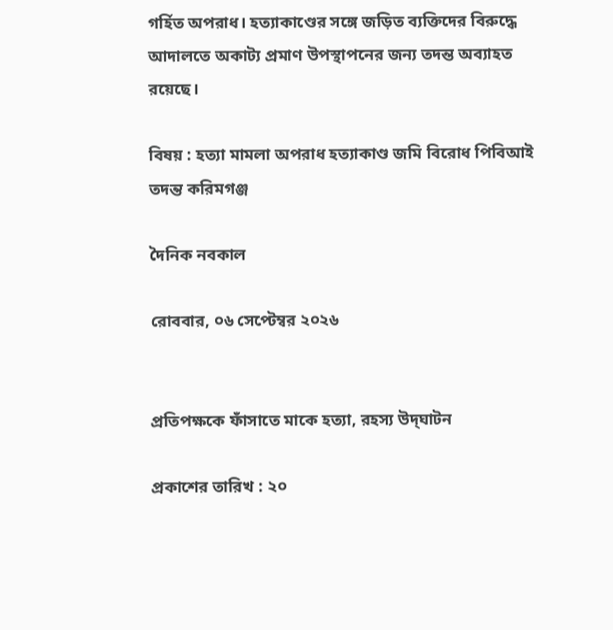গর্হিত অপরাধ। হত্যাকাণ্ডের সঙ্গে জড়িত ব্যক্তিদের বিরুদ্ধে আদালতে অকাট্য প্রমাণ উপস্থাপনের জন্য তদন্ত অব্যাহত রয়েছে।

বিষয় : হত্যা মামলা অপরাধ হত্যাকাণ্ড জমি বিরোধ পিবিআই তদন্ত করিমগঞ্জ

দৈনিক নবকাল

রোববার, ০৬ সেপ্টেম্বর ২০২৬


প্রতিপক্ষকে ফাঁসাতে মাকে হত্যা, রহস্য উদ্‌ঘাটন

প্রকাশের তারিখ : ২০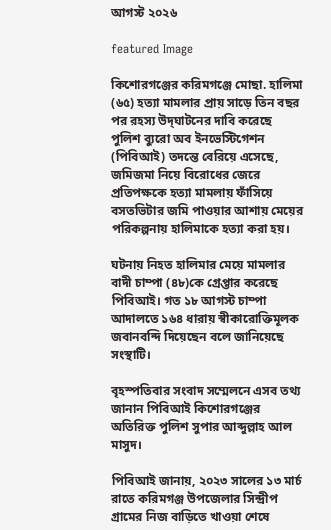আগস্ট ২০২৬

featured Image

কিশোরগঞ্জের করিমগঞ্জে মোছা. হালিমা (৬৫) হত্যা মামলার প্রায় সাড়ে তিন বছর পর রহস্য উদ্‌ঘাটনের দাবি করেছে পুলিশ ব্যুরো অব ইনভেস্টিগেশন (পিবিআই) তদন্তে বেরিয়ে এসেছে, জমিজমা নিয়ে বিরোধের জেরে প্রতিপক্ষকে হত্যা মামলায় ফাঁসিয়ে বসতভিটার জমি পাওয়ার আশায় মেয়ের পরিকল্পনায় হালিমাকে হত্যা করা হয়।

ঘটনায় নিহত হালিমার মেয়ে মামলার বাদী চাম্পা (৪৮)কে গ্রেপ্তার করেছে পিবিআই। গত ১৮ আগস্ট চাম্পা আদালতে ১৬৪ ধারায় স্বীকারোক্তিমূলক জবানবন্দি দিয়েছেন বলে জানিয়েছে সংস্থাটি।

বৃহস্পতিবার সংবাদ সম্মেলনে এসব তথ্য জানান পিবিআই কিশোরগঞ্জের অতিরিক্ত পুলিশ সুপার আব্দুল্লাহ আল মাসুদ।

পিবিআই জানায়, ২০২৩ সালের ১৩ মার্চ রাতে করিমগঞ্জ উপজেলার সিন্দ্রীপ গ্রামের নিজ বাড়িতে খাওয়া শেষে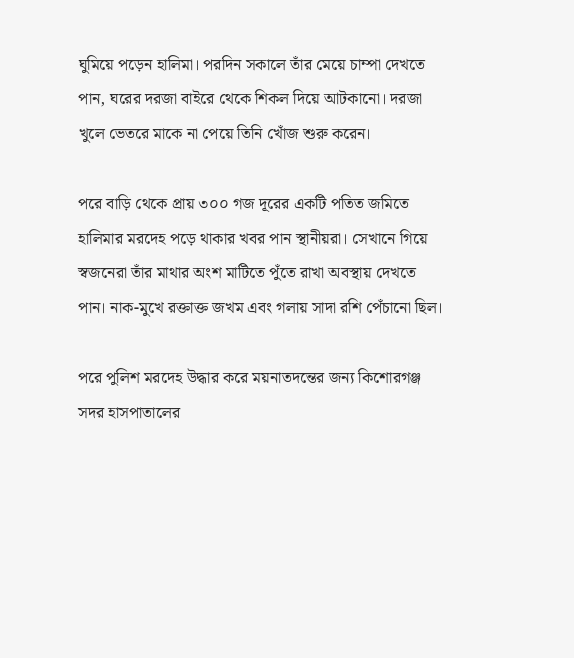ঘুমিয়ে পড়েন হালিমা। পরদিন সকালে তাঁর মেয়ে চাম্পা দেখতে পান, ঘরের দরজা বাইরে থেকে শিকল দিয়ে আটকানো। দরজা খুলে ভেতরে মাকে না পেয়ে তিনি খোঁজ শুরু করেন।

পরে বাড়ি থেকে প্রায় ৩০০ গজ দূরের একটি পতিত জমিতে হালিমার মরদেহ পড়ে থাকার খবর পান স্থানীয়রা। সেখানে গিয়ে স্বজনেরা তাঁর মাথার অংশ মাটিতে পুঁতে রাখা অবস্থায় দেখতে পান। নাক-মুখে রক্তাক্ত জখম এবং গলায় সাদা রশি পেঁচানো ছিল।

পরে পুলিশ মরদেহ উদ্ধার করে ময়নাতদন্তের জন্য কিশোরগঞ্জ সদর হাসপাতালের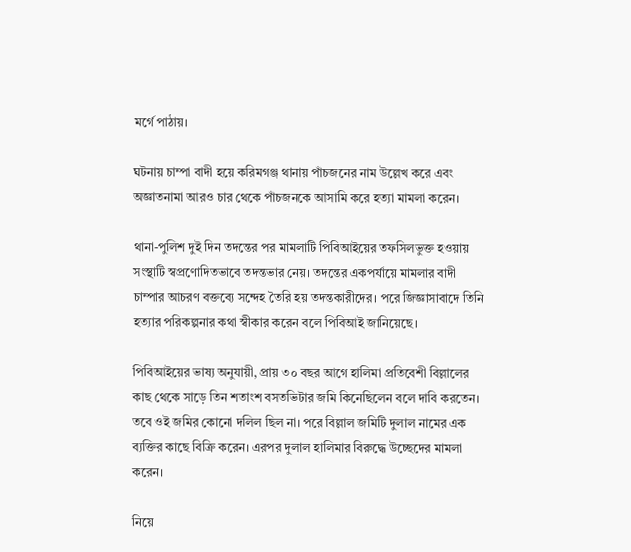মর্গে পাঠায়।

ঘটনায় চাম্পা বাদী হয়ে করিমগঞ্জ থানায় পাঁচজনের নাম উল্লেখ করে এবং অজ্ঞাতনামা আরও চার থেকে পাঁচজনকে আসামি করে হত্যা মামলা করেন।

থানা-পুলিশ দুই দিন তদন্তের পর মামলাটি পিবিআইয়ের তফসিলভুক্ত হওয়ায় সংস্থাটি স্বপ্রণোদিতভাবে তদন্তভার নেয়। তদন্তের একপর্যায়ে মামলার বাদী চাম্পার আচরণ বক্তব্যে সন্দেহ তৈরি হয় তদন্তকারীদের। পরে জিজ্ঞাসাবাদে তিনি হত্যার পরিকল্পনার কথা স্বীকার করেন বলে পিবিআই জানিয়েছে।

পিবিআইয়ের ভাষ্য অনুযায়ী, প্রায় ৩০ বছর আগে হালিমা প্রতিবেশী বিল্লালের কাছ থেকে সাড়ে তিন শতাংশ বসতভিটার জমি কিনেছিলেন বলে দাবি করতেন। তবে ওই জমির কোনো দলিল ছিল না। পরে বিল্লাল জমিটি দুলাল নামের এক ব্যক্তির কাছে বিক্রি করেন। এরপর দুলাল হালিমার বিরুদ্ধে উচ্ছেদের মামলা করেন।

নিয়ে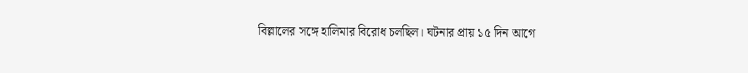বিল্লালের সঙ্গে হালিমার বিরোধ চলছিল। ঘটনার প্রায় ১৫ দিন আগে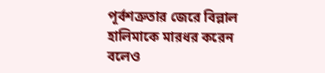পূর্বশত্রুতার জেরে বিল্লাল হালিমাকে মারধর করেন বলেও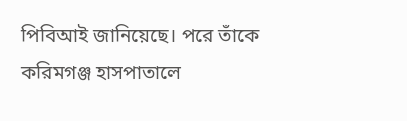পিবিআই জানিয়েছে। পরে তাঁকে করিমগঞ্জ হাসপাতালে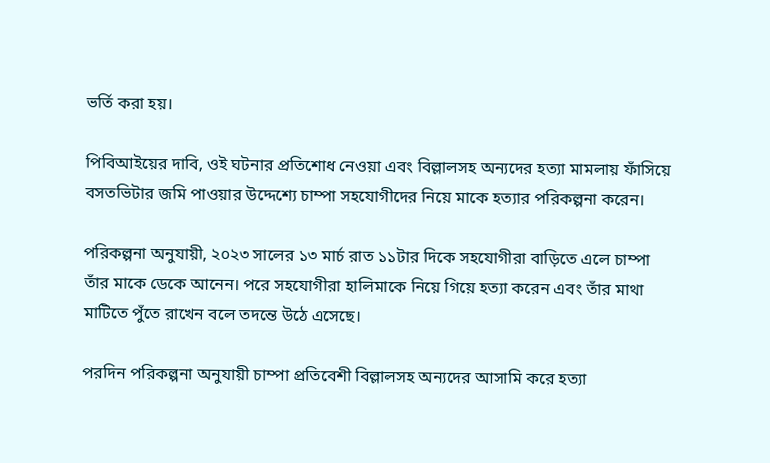ভর্তি করা হয়।

পিবিআইয়ের দাবি, ওই ঘটনার প্রতিশোধ নেওয়া এবং বিল্লালসহ অন্যদের হত্যা মামলায় ফাঁসিয়ে বসতভিটার জমি পাওয়ার উদ্দেশ্যে চাম্পা সহযোগীদের নিয়ে মাকে হত্যার পরিকল্পনা করেন।

পরিকল্পনা অনুযায়ী, ২০২৩ সালের ১৩ মার্চ রাত ১১টার দিকে সহযোগীরা বাড়িতে এলে চাম্পা তাঁর মাকে ডেকে আনেন। পরে সহযোগীরা হালিমাকে নিয়ে গিয়ে হত্যা করেন এবং তাঁর মাথা মাটিতে পুঁতে রাখেন বলে তদন্তে উঠে এসেছে।

পরদিন পরিকল্পনা অনুযায়ী চাম্পা প্রতিবেশী বিল্লালসহ অন্যদের আসামি করে হত্যা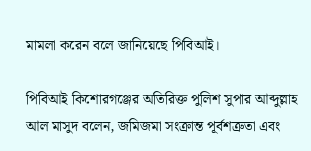মামলা করেন বলে জানিয়েছে পিবিআই।

পিবিআই কিশোরগঞ্জের অতিরিক্ত পুলিশ সুপার আব্দুল্লাহ আল মাসুদ বলেন, জমিজমা সংক্রান্ত পূর্বশত্রুতা এবং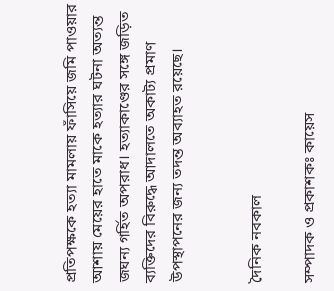প্রতিপক্ষকে হত্যা মামলায় ফাঁসিয়ে জমি পাওয়ার আশায় মেয়ের হাতে মাকে হত্যার ঘটনা অত্যন্ত জঘন্য গর্হিত অপরাধ। হত্যাকাণ্ডের সঙ্গে জড়িত ব্যক্তিদের বিরুদ্ধে আদালতে অকাট্য প্রমাণ উপস্থাপনের জন্য তদন্ত অব্যাহত রয়েছে।


দৈনিক নবকাল

সম্পাদক ও প্রকাশকঃ কায়েস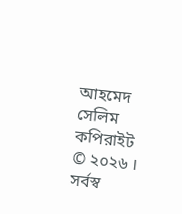আহমেদ সেলিম
কপিরাইট © ২০২৬ । সর্বস্ব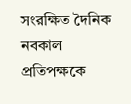সংরক্ষিত দৈনিক নবকাল
প্রতিপক্ষকে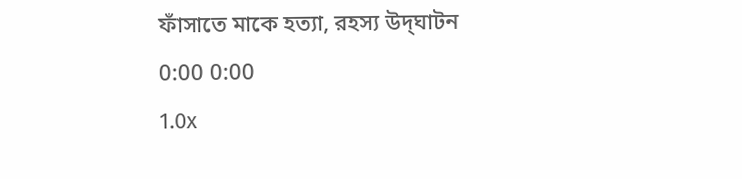ফাঁসাতে মাকে হত্যা, রহস্য উদ্‌ঘাটন
0:00 0:00
1.0x